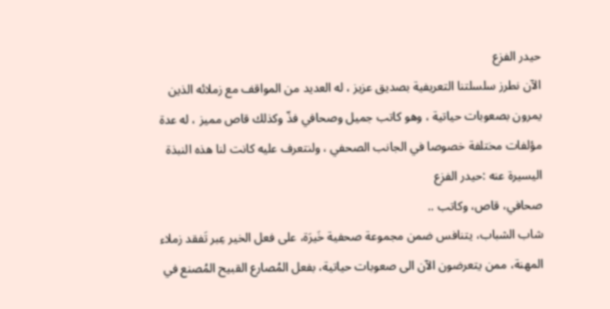حيدر الفزع
الآن نطرز سلسلتنا التعريفية بصديق عزيز ، له العديد من المواقف مع زملائه الذين يمرون بصعوبات حياتية ، وهو كاتب جميل وصحافي فذّ وكذلك قاص مميز ، له عدة مؤلفات مختلفة خصوصا في الجانب الصحفي ، ولنتعرف عليه كانت لنا هذه النبذة اليسيرة عنه :حيدر الفزع
صحافي، قاص، وكاتب ..
شاب الشباب، يتنافس ضمن مجموعة صحفية خَيرَة، على فعل الخير عِبر تَفقد زملاء المهنة، ممن يتعرضون الآن الى صعوبات حياتية، بفعل المُصارع القبيح المُصنع في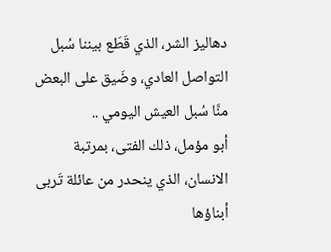دهاليز الشر، الذي قَطَع بيننا سُبل التواصل العادي، وضَيق على البعض منَّا سُبل العيش اليومي ..
أبو مؤمل، ذلك الفتى، بمرتبة الانسان، الذي ينحدر من عائلة تَربى أبناؤها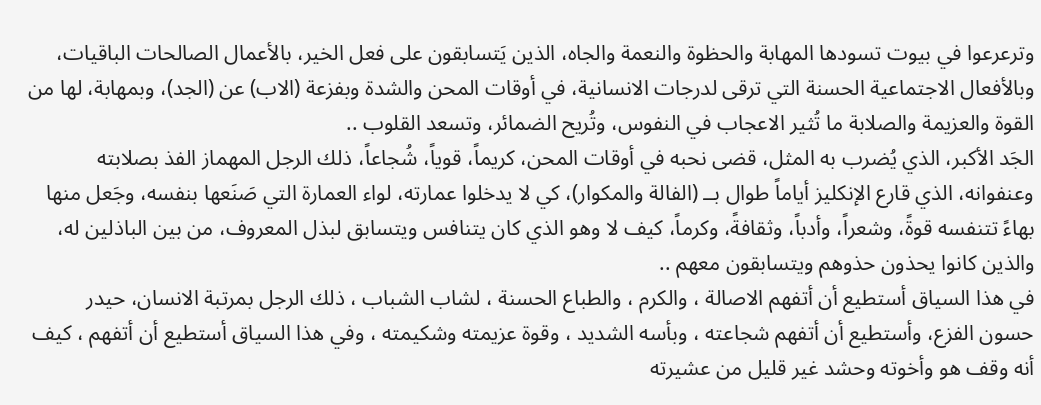وترعرعوا في بيوت تسودها المهابة والحظوة والنعمة والجاه، الذين يَتسابقون على فعل الخير، بالأعمال الصالحات الباقيات، وبالأفعال الاجتماعية الحسنة التي ترقى لدرجات الانسانية، في أوقات المحن والشدة وبفزعة (الاب) عن (الجد)، وبمهابة، لها من القوة والعزيمة والصلابة ما تُثير الاعجاب في النفوس، وتُريح الضمائر، وتسعد القلوب ..
الجَد الأكبر، الذي يُضرب به المثل، قضى نحبه في أوقات المحن، كريماً، قوياً، شُجاعاً، ذلك الرجل المهماز الفذ بصلابته وعنفوانه، الذي قارع الإنكليز أياماً طوال بــ (الفالة والمكوار)، كي لا يدخلوا عمارته، لواء العمارة التي صَنَعها بنفسه، وجَعل منها بهاءً تتنفسه قوةً، وشعراً، وأدباً، وثقافةً، وكرماً، كيف لا وهو الذي كان يتنافس ويتسابق لبذل المعروف، من بين الباذلين له، والذين كانوا يحذون حذوهم ويتسابقون معهم ..
في هذا السياق أستطيع أن أتفهم الاصالة ، والكرم ، والطباع الحسنة ، لشاب الشباب ، ذلك الرجل بمرتبة الانسان، حيدر حسون الفزع، وأستطيع أن أتفهم شجاعته ، وبأسه الشديد ، وقوة عزيمته وشكيمته ، وفي هذا السياق أستطيع أن أتفهم ، كيف أنه وقف هو وأخوته وحشد غير قليل من عشيرته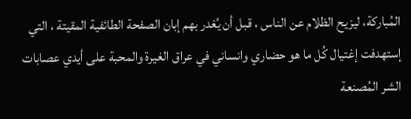المُباركة، ليزيح الظلام عن الناس ، قبل أن يُغدر بهم إبان الصفحة الطائفية المقيتة ، التي إستهدفت إغتيال كُل ما هو حضاري وانساني في عراق الغيرة والمحبة على أيدي عصابات الشر المُصنعة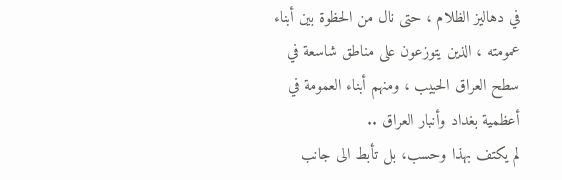في دهاليز الظلام ، حتى نال من الحظوة بين أبناء عمومته ، الذين يتوزعون على مناطق شاسعة في سطح العراق الحبيب ، ومنهم أبناء العمومة في أعظمية بغداد وأنبار العراق ..
لم يكتف بهذا وحسب، بل تأبط الى جانب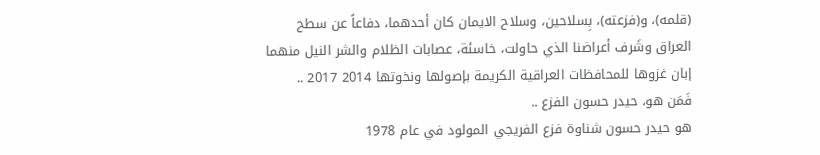(قلمه)، و(فزعته)، بِسلاحين، وسلاح الايمان كان أحدهما، دفاعاً عن سطح العراق وشَرف أعراضنا الذي حاولت، خاسئة، عصابات الظلام والشر النيل منهما إبان غزوها للمحافظات العراقية الكريمة بإصولها ونخوتها 2014 2017 ..
فَمَن هو، حيدر حسون الفزع ..
هو حيدر حسون شناوة فزع الفريجي المولود في عام 1978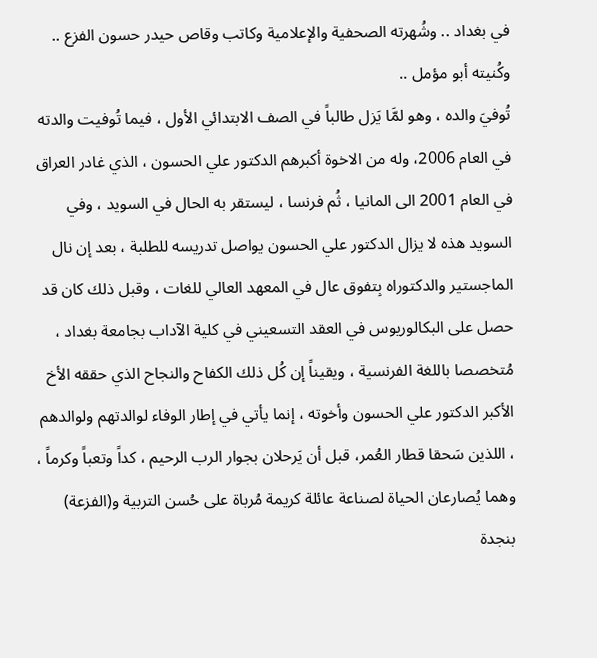في بغداد .. وشُهرته الصحفية والإعلامية وكاتب وقاص حيدر حسون الفزع .. وكُنيته أبو مؤمل ..
تُوفيَ والده ، وهو لمَّا يَزل طالباً في الصف الابتدائي الأول ، فيما تُوفيت والدته في العام 2006، وله من الاخوة أكبرهم الدكتور علي الحسون ، الذي غادر العراق في العام 2001 الى المانيا ، ثُم فرنسا ، ليستقر به الحال في السويد ، وفي السويد هذه لا يزال الدكتور علي الحسون يواصل تدريسه للطلبة ، بعد إن نال الماجستير والدكتوراه بِتفوق عال في المعهد العالي للغات ، وقبل ذلك كان قد حصل على البكالوريوس في العقد التسعيني في كلية الآداب بجامعة بغداد ، مُتخصصا باللغة الفرنسية ، ويقيناً إن كُل ذلك الكفاح والنجاح الذي حققه الأخ الأكبر الدكتور علي الحسون وأخوته ، إنما يأتي في إطار الوفاء لوالدتهم ولوالدهم ، اللذين سَحقا قطار العُمر، قبل أن يَرحلان بجوار الرب الرحيم ، كداً وتعباً وكرماً ، وهما يُصارعان الحياة لصناعة عائلة كريمة مُرباة على حُسن التربية و(الفزعة) بنجدة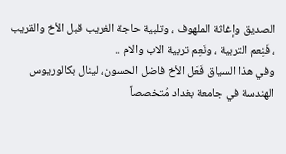الصديق وإغاثة الملهوف ، وتلبية حاجة الغريب قبل الأخ والقريب ، فَنِعم التربية ، ونَعِم تربية الاب والام ..
وفي هذا السياق فَعَل الأخ فاضل الحسون، لينال بكالوريوس الهندسة في جامعة بغداد مُتخصصاً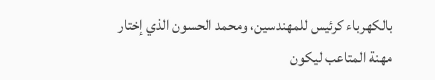بالكهرباء كرئيس للمهندسين، ومحمد الحسون الذي إختار مهنة المتاعب ليكون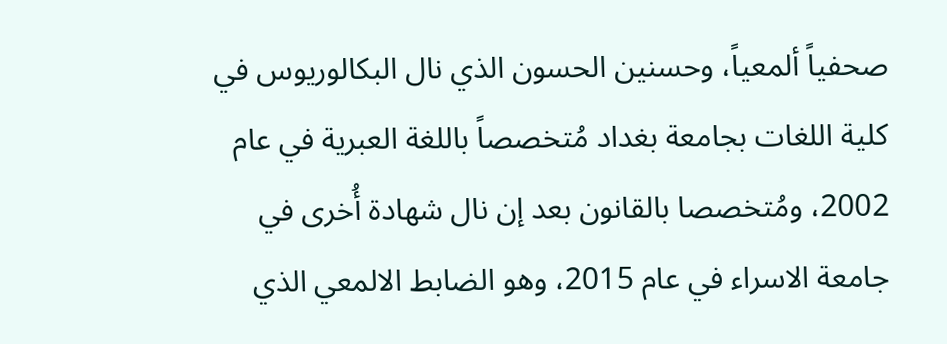صحفياً ألمعياً، وحسنين الحسون الذي نال البكالوريوس في كلية اللغات بجامعة بغداد مُتخصصاً باللغة العبرية في عام 2002، ومُتخصصا بالقانون بعد إن نال شهادة أُخرى في جامعة الاسراء في عام 2015، وهو الضابط الالمعي الذي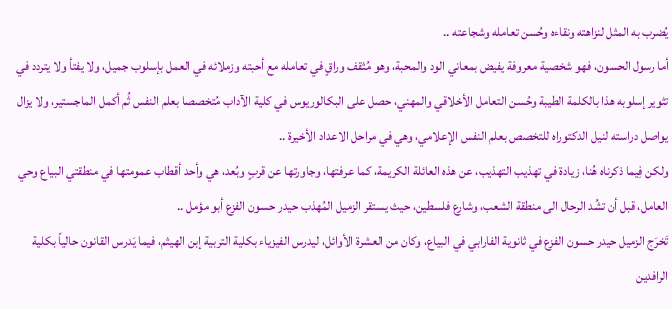يُضرب به المثل لنزاهته ونقاءه وحُسن تعامله وشجاعته ..
أما رسول الحسون، فهو شخصية معروفة يفيض بمعاني الود والمحبة، وهو مُثقف وراقٍ في تعامله مع أحبته وزملائه في العمل بإسلوب جميل، ولا يفتأ ولا يتردد في تثوير إسلوبه هذا بالكلمة الطيبة وحُسن التعامل الأخلاقي والمهني، حصل على البكالوريوس في كلية الآداب مُتخصصا بعلم النفس ثُم أكمل الماجستير، ولا يزال يواصل دراسته لنيل الدكتوراه للتخصص بعلم النفس الإعلامي، وهي في مراحل الاعداد الأخيرة ..
ولكن فِيما ذكرناه هُنا، زيادة في تهذيب التهذيب، عن هذه العائلة الكريمة، كما عرفتها، وجاورتها عن قربٍ وبُعد، هي وأحد أقطاب عمومتها في منطقتي البياع وحي العامل، قبل أن تشُد الرحال الى منطقة الشعب، وشارع فلسطين، حيث يستقر الزميل المُهذب حيدر حسون الفزع أبو مؤمل ..
تَخرَج الزميل حيدر حسون الفزع في ثانوية الفارابي في البياع، وكان من العشرة الأوائل، ليدرس الفيزياء بكلية التربية إبن الهيثم، فيما يَدرس القانون حالياً بكلية الرافدين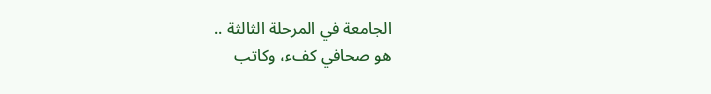الجامعة في المرحلة الثالثة ..
هو صحافي كفء، وكاتب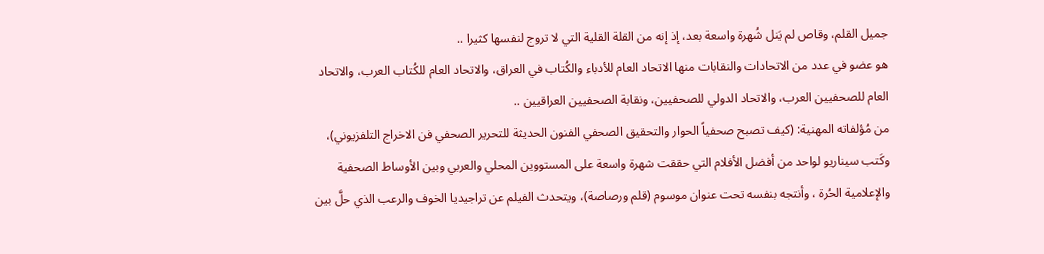جميل القلم، وقاص لم يَنل شُهرة واسعة بعد، إذ إنه من القلة القلية التي لا تروج لنفسها كثيرا ..
هو عضو في عدد من الاتحادات والنقابات منها الاتحاد العام للأدباء والكُتاب في العراق، والاتحاد العام للكُتاب العرب، والاتحاد العام للصحفيين العرب، والاتحاد الدولي للصحفيين، ونقابة الصحفيين العراقيين ..
من مُؤلفاته المهنية: (كيف تصبح صحفياً الحوار والتحقيق الصحفي الفنون الحديثة للتحرير الصحفي فن الاخراج التلفزيوني)، وكَتب سيناريو لواحد من أفضل الأفلام التي حققت شهرة واسعة على المستووين المحلي والعربي وبين الأوساط الصحفية والإعلامية الحُرة ، وأنتجه بنفسه تحت عنوان موسوم (قلم ورصاصة)، ويتحدث الفيلم عن تراجيديا الخوف والرعب الذي حلَّ بين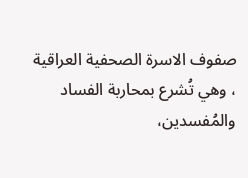صفوف الاسرة الصحفية العراقية ، وهي تُشرع بمحاربة الفساد والمُفسدين،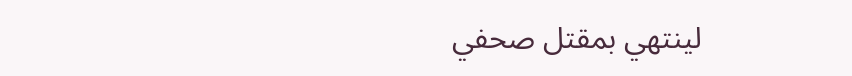لينتهي بمقتل صحفي